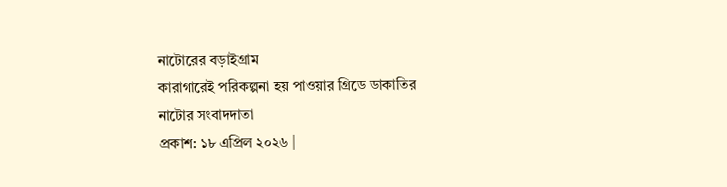নাটোরের বড়াইগ্রাম
কারাগারেই পরিকল্পনা হয় পাওয়ার গ্রিডে ডাকাতির
নাটোর সংবাদদাতা
প্রকাশ: ১৮ এপ্রিল ২০২৬ |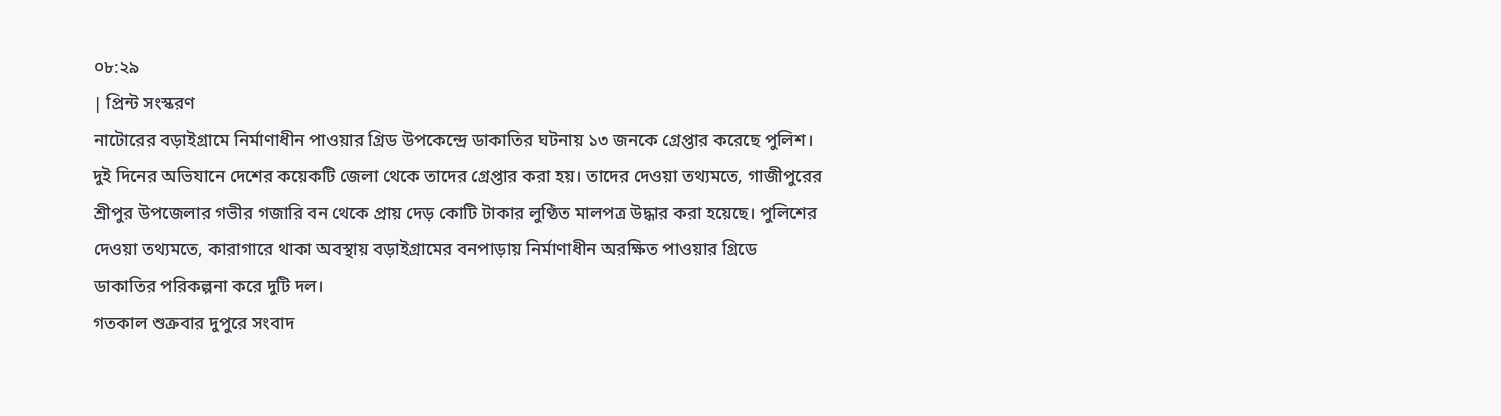০৮:২৯
| প্রিন্ট সংস্করণ
নাটোরের বড়াইগ্রামে নির্মাণাধীন পাওয়ার গ্রিড উপকেন্দ্রে ডাকাতির ঘটনায় ১৩ জনকে গ্রেপ্তার করেছে পুলিশ। দুই দিনের অভিযানে দেশের কয়েকটি জেলা থেকে তাদের গ্রেপ্তার করা হয়। তাদের দেওয়া তথ্যমতে, গাজীপুরের শ্রীপুর উপজেলার গভীর গজারি বন থেকে প্রায় দেড় কোটি টাকার লুণ্ঠিত মালপত্র উদ্ধার করা হয়েছে। পুলিশের দেওয়া তথ্যমতে, কারাগারে থাকা অবস্থায় বড়াইগ্রামের বনপাড়ায় নির্মাণাধীন অরক্ষিত পাওয়ার গ্রিডে ডাকাতির পরিকল্পনা করে দুটি দল।
গতকাল শুক্রবার দুপুরে সংবাদ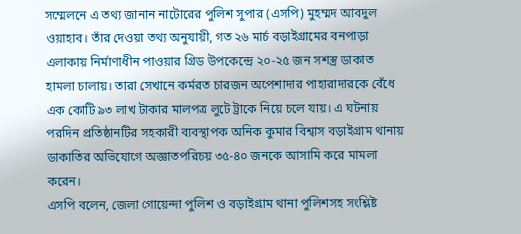সম্মেলনে এ তথ্য জানান নাটোরের পুলিশ সুপার (এসপি) মুহম্মদ আবদুল ওয়াহাব। তাঁর দেওয়া তথ্য অনুযায়ী, গত ২৬ মার্চ বড়াইগ্রামের বনপাড়া এলাকায় নির্মাণাধীন পাওয়ার গ্রিড উপকেন্দ্রে ২০-২৫ জন সশস্ত্র ডাকাত হামলা চালায়। তারা সেখানে কর্মরত চারজন অপেশাদার পাহারাদারকে বেঁধে এক কোটি ৯৩ লাখ টাকার মালপত্র লুটে ট্রাকে নিয়ে চলে যায়। এ ঘটনায় পরদিন প্রতিষ্ঠানটির সহকারী ব্যবস্থাপক অনিক কুমার বিশ্বাস বড়াইগ্রাম থানায় ডাকাতির অভিযোগে অজ্ঞাতপরিচয় ৩৫-৪০ জনকে আসামি করে মামলা করেন।
এসপি বলেন, জেলা গোয়েন্দা পুলিশ ও বড়াইগ্রাম থানা পুলিশসহ সংশ্লিষ্ট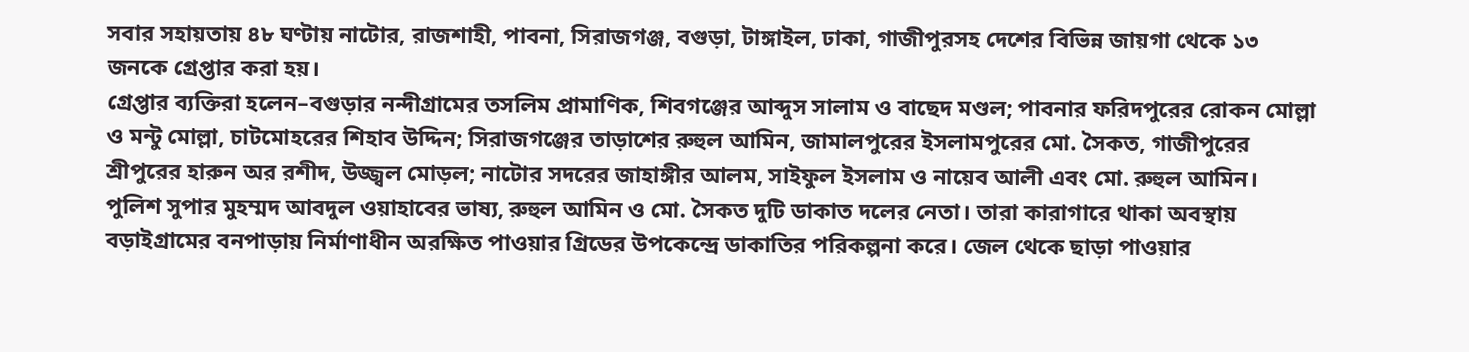সবার সহায়তায় ৪৮ ঘণ্টায় নাটোর, রাজশাহী, পাবনা, সিরাজগঞ্জ, বগুড়া, টাঙ্গাইল, ঢাকা, গাজীপুরসহ দেশের বিভিন্ন জায়গা থেকে ১৩ জনকে গ্রেপ্তার করা হয়।
গ্রেপ্তার ব্যক্তিরা হলেন–বগুড়ার নন্দীগ্রামের তসলিম প্রামাণিক, শিবগঞ্জের আব্দুস সালাম ও বাছেদ মণ্ডল; পাবনার ফরিদপুরের রোকন মোল্লা ও মন্টু মোল্লা, চাটমোহরের শিহাব উদ্দিন; সিরাজগঞ্জের তাড়াশের রুহুল আমিন, জামালপুরের ইসলামপুরের মো. সৈকত, গাজীপুরের শ্রীপুরের হারুন অর রশীদ, উজ্জ্বল মোড়ল; নাটোর সদরের জাহাঙ্গীর আলম, সাইফুল ইসলাম ও নায়েব আলী এবং মো. রুহুল আমিন।
পুলিশ সুপার মুহম্মদ আবদুল ওয়াহাবের ভাষ্য, রুহুল আমিন ও মো. সৈকত দুটি ডাকাত দলের নেতা। তারা কারাগারে থাকা অবস্থায় বড়াইগ্রামের বনপাড়ায় নির্মাণাধীন অরক্ষিত পাওয়ার গ্রিডের উপকেন্দ্রে ডাকাতির পরিকল্পনা করে। জেল থেকে ছাড়া পাওয়ার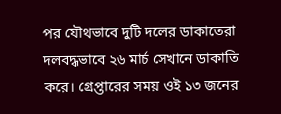পর যৌথভাবে দুটি দলের ডাকাতেরা দলবদ্ধভাবে ২৬ মার্চ সেখানে ডাকাতি করে। গ্রেপ্তারের সময় ওই ১৩ জনের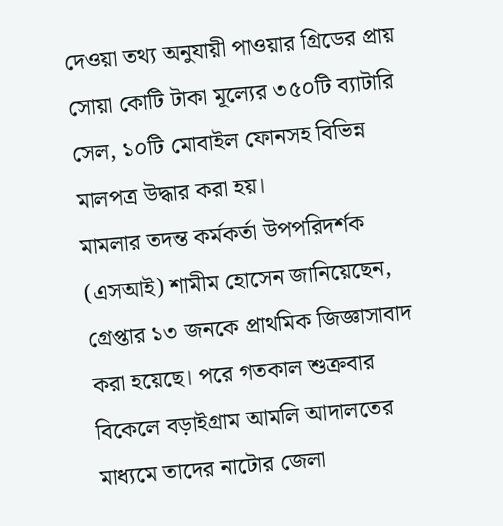দেওয়া তথ্য অনুযায়ী পাওয়ার গ্রিডের প্রায় সোয়া কোটি টাকা মূল্যের ৩৫০টি ব্যাটারি সেল, ১০টি মোবাইল ফোনসহ বিভিন্ন মালপত্র উদ্ধার করা হয়।
মামলার তদন্ত কর্মকর্তা উপপরিদর্শক (এসআই) শামীম হোসেন জানিয়েছেন, গ্রেপ্তার ১৩ জনকে প্রাথমিক জিজ্ঞাসাবাদ করা হয়েছে। পরে গতকাল শুক্রবার বিকেলে বড়াইগ্রাম আমলি আদালতের মাধ্যমে তাদের নাটোর জেলা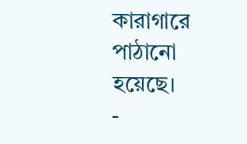কারাগারে পাঠানো হয়েছে।
-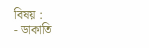বিষয় :
- ডাকাতি